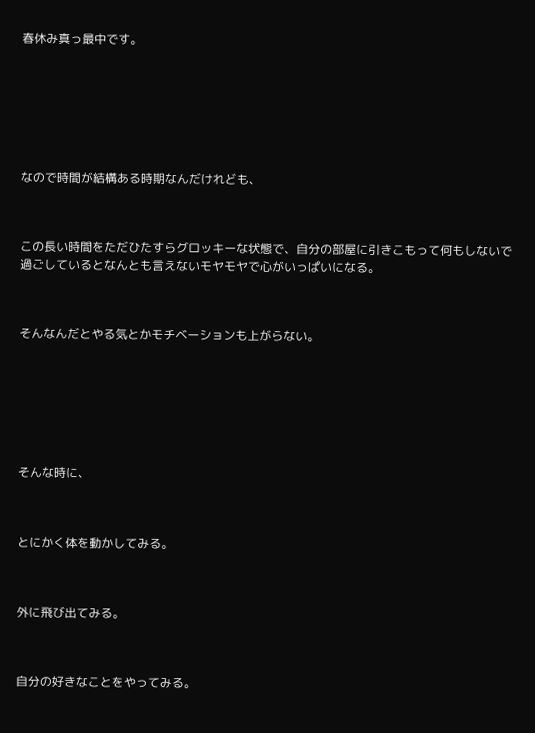春休み真っ最中です。







なので時間が結構ある時期なんだけれども、



この長い時間をただひたすらグロッキーな状態で、自分の部屋に引きこもって何もしないで過ごしているとなんとも言えないモヤモヤで心がいっぱいになる。



そんなんだとやる気とかモチベーションも上がらない。







そんな時に、



とにかく体を動かしてみる。



外に飛び出てみる。



自分の好きなことをやってみる。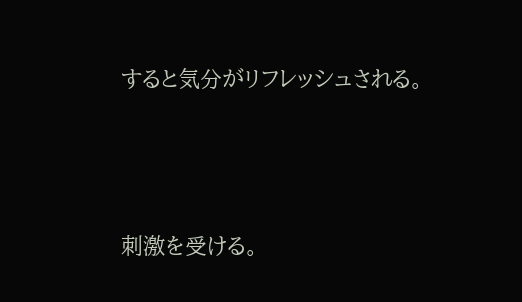すると気分がリフレッシュされる。



刺激を受ける。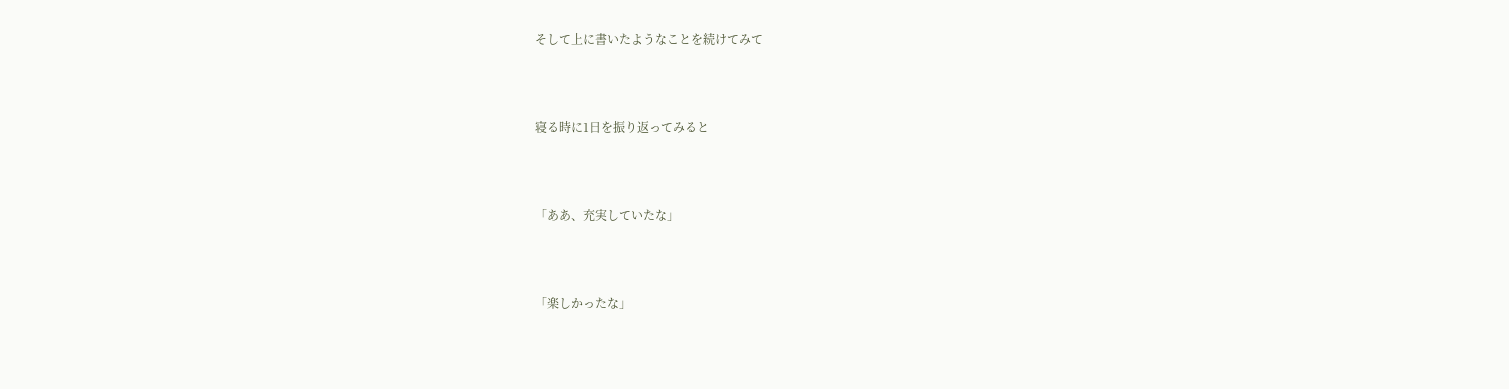そして上に書いたようなことを続けてみて



寝る時に1日を振り返ってみると



「ああ、充実していたな」



「楽しかったな」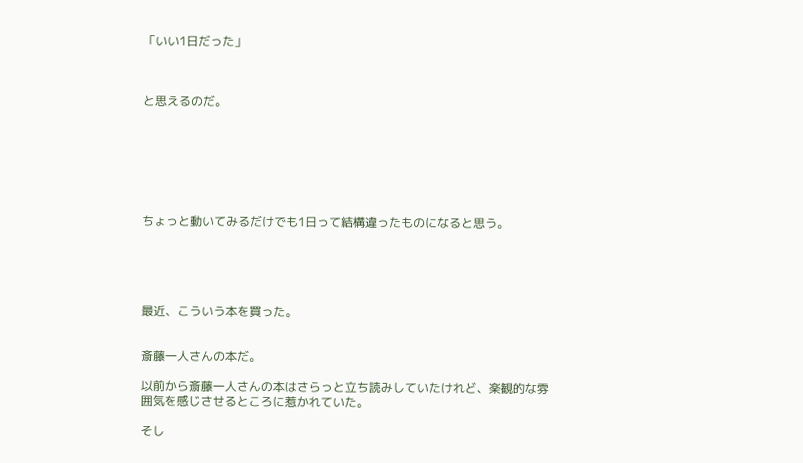「いい1日だった」



と思えるのだ。







ちょっと動いてみるだけでも1日って結構違ったものになると思う。





最近、こういう本を買った。


斎藤一人さんの本だ。

以前から斎藤一人さんの本はさらっと立ち読みしていたけれど、楽観的な雰囲気を感じさせるところに惹かれていた。

そし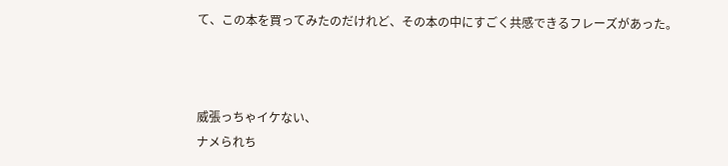て、この本を買ってみたのだけれど、その本の中にすごく共感できるフレーズがあった。



威張っちゃイケない、
ナメられち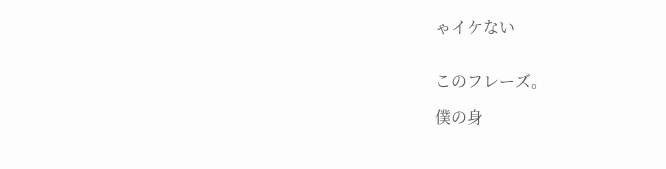ゃイケない


このフレーズ。

僕の身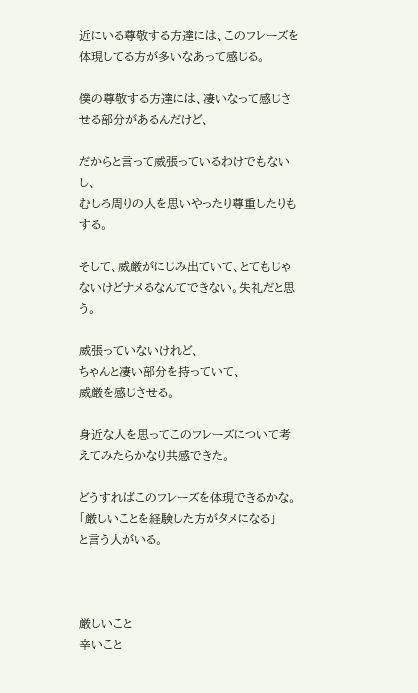近にいる尊敬する方達には、このフレーズを体現してる方が多いなあって感じる。

僕の尊敬する方達には、凄いなって感じさせる部分があるんだけど、

だからと言って威張っているわけでもないし、
むしろ周りの人を思いやったり尊重したりもする。

そして、威厳がにじみ出ていて、とてもじゃないけどナメるなんてできない。失礼だと思う。

威張っていないけれど、
ちゃんと凄い部分を持っていて、
威厳を感じさせる。

身近な人を思ってこのフレーズについて考えてみたらかなり共感できた。

どうすればこのフレーズを体現できるかな。
「厳しいことを経験した方がタメになる」
と言う人がいる。



厳しいこと
辛いこと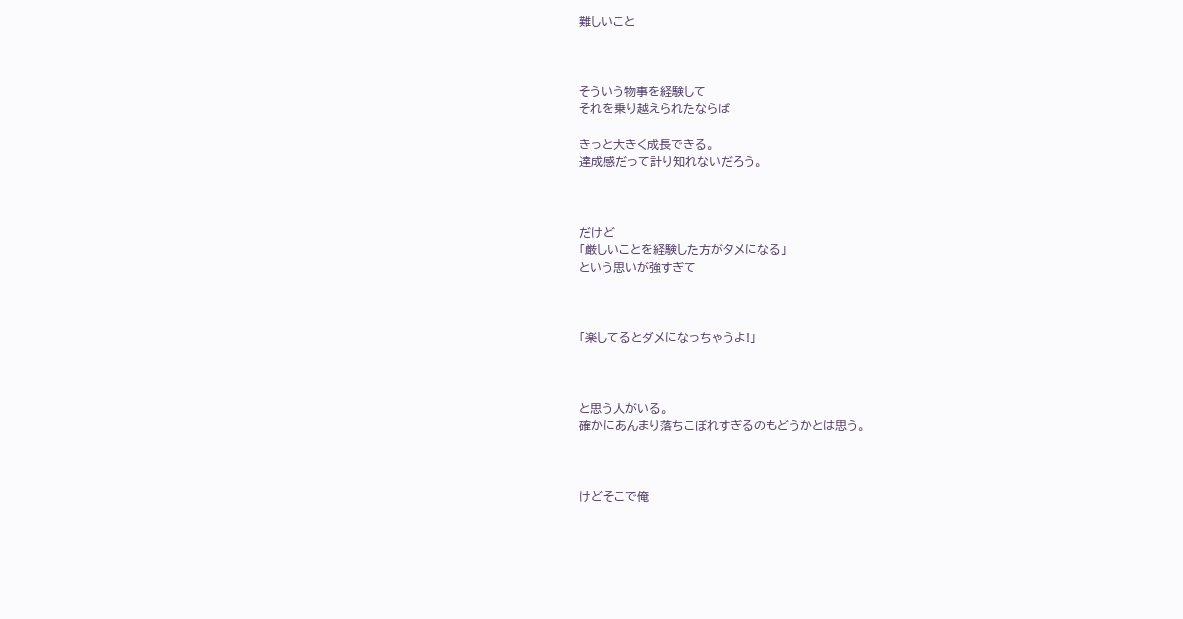難しいこと



そういう物事を経験して
それを乗り越えられたならば

きっと大きく成長できる。
達成感だって計り知れないだろう。



だけど
「厳しいことを経験した方がタメになる」
という思いが強すぎて



「楽してるとダメになっちゃうよ!」



と思う人がいる。
確かにあんまり落ちこぼれすぎるのもどうかとは思う。



けどそこで俺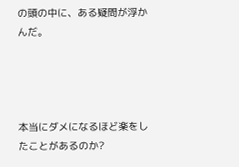の頭の中に、ある疑問が浮かんだ。




本当にダメになるほど楽をしたことがあるのか?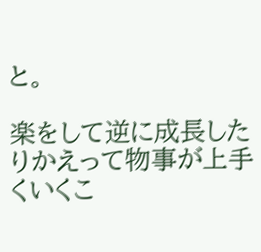と。

楽をして逆に成長したりかえって物事が上手くいくこ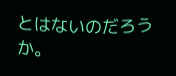とはないのだろうか。